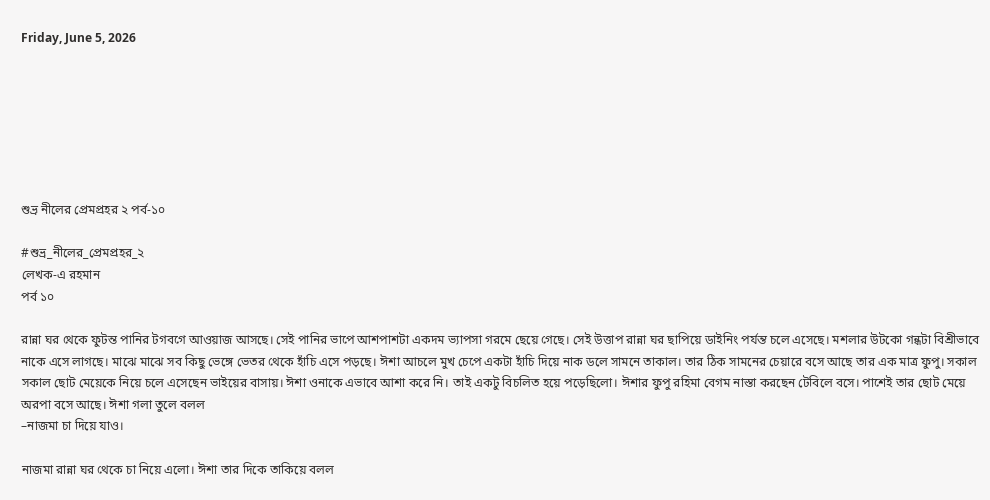Friday, June 5, 2026







শুভ্র নীলের প্রেমপ্রহর ২ পর্ব-১০

#শুভ্র_নীলের_প্রেমপ্রহর_২
লেখক-এ রহমান
পর্ব ১০

রান্না ঘর থেকে ফুটন্ত পানির টগবগে আওয়াজ আসছে। সেই পানির ভাপে আশপাশটা একদম ভ্যাপসা গরমে ছেয়ে গেছে। সেই উত্তাপ রান্না ঘর ছাপিয়ে ডাইনিং পর্যন্ত চলে এসেছে। মশলার উটকো গন্ধটা বিশ্রীভাবে নাকে এসে লাগছে। মাঝে মাঝে সব কিছু ভেঙ্গে ভেতর থেকে হাঁচি এসে পড়ছে। ঈশা আচলে মুখ চেপে একটা হাঁচি দিয়ে নাক ডলে সামনে তাকাল। তার ঠিক সামনের চেয়ারে বসে আছে তার এক মাত্র ফুপু। সকাল সকাল ছোট মেয়েকে নিয়ে চলে এসেছেন ভাইয়ের বাসায়। ঈশা ওনাকে এভাবে আশা করে নি। তাই একটু বিচলিত হয়ে পড়েছিলো। ঈশার ফুপু রহিমা বেগম নাস্তা করছেন টেবিলে বসে। পাশেই তার ছোট মেয়ে অরপা বসে আছে। ঈশা গলা তুলে বলল
–নাজমা চা দিয়ে যাও।

নাজমা রান্না ঘর থেকে চা নিয়ে এলো। ঈশা তার দিকে তাকিয়ে বলল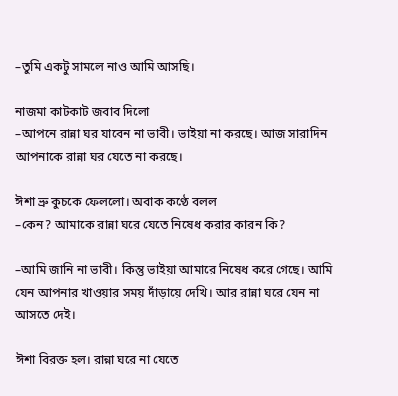–তুমি একটু সামলে নাও আমি আসছি।

নাজমা কাটকাট জবাব দিলো
–আপনে রান্না ঘর যাবেন না ভাবী। ভাইয়া না করছে। আজ সারাদিন আপনাকে রান্না ঘর যেতে না করছে।

ঈশা ভ্রু কুচকে ফেললো। অবাক কণ্ঠে বলল
–কেন? আমাকে রান্না ঘরে যেতে নিষেধ করার কারন কি?

–আমি জানি না ভাবী। কিন্তু ভাইয়া আমারে নিষেধ করে গেছে। আমি যেন আপনার খাওয়ার সময় দাঁড়ায়ে দেখি। আর রান্না ঘরে যেন না আসতে দেই।

ঈশা বিরক্ত হল। রান্না ঘরে না যেতে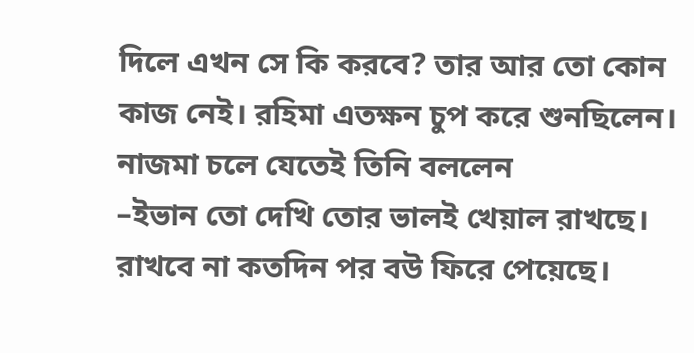দিলে এখন সে কি করবে? তার আর তো কোন কাজ নেই। রহিমা এতক্ষন চুপ করে শুনছিলেন। নাজমা চলে যেতেই তিনি বললেন
–ইভান তো দেখি তোর ভালই খেয়াল রাখছে। রাখবে না কতদিন পর বউ ফিরে পেয়েছে।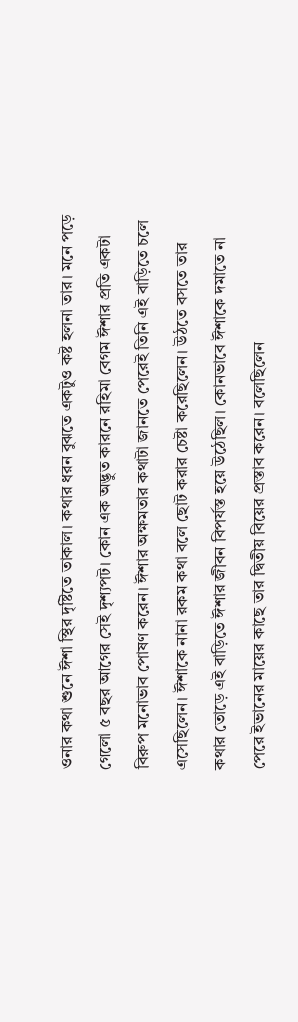ওনার কথা শুনে ঈশা স্থির দৃষ্টিতে তাকাল। কথার ধরন বুঝতে একটুও কষ্ট হলনা তার। মনে পড়ে গেলো ৫ বছর আগের সেই দৃশ্যপট। কোন এক অদ্ভুত কারনে রহিমা বেগম ঈশার প্রতি একটা বিরুপ মনোভাব পোষণ করেন। ঈশার অক্ষমতার কথাটা জানতে পেরেই তিনি এই বাড়িতে চলে এসেছিলেন। ঈশাকে নানা রকম কথা বলে ছোট করার চেষ্টা করেছিলেন। উঠতে বসতে তার কথার তোড়ে এই বাড়িতে ঈশার জীবন বিপর্যস্ত হয়ে উঠেছিল। কোনভাবে ঈশাকে দমাতে না পেরে ইভানের মায়ের কাছে তার দ্বিতীয় বিয়ের প্রস্তাব করেন। বলেছিলেন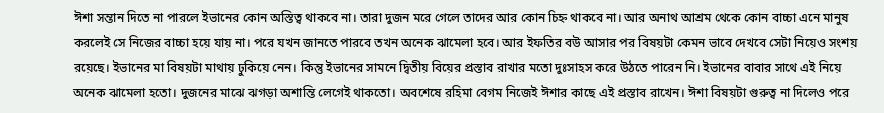ঈশা সন্তান দিতে না পারলে ইভানের কোন অস্তিত্ব থাকবে না। তারা দুজন মরে গেলে তাদের আর কোন চিহ্ন থাকবে না। আর অনাথ আশ্রম থেকে কোন বাচ্চা এনে মানুষ করলেই সে নিজের বাচ্চা হয়ে যায় না। পরে যখন জানতে পারবে তখন অনেক ঝামেলা হবে। আর ইফতির বউ আসার পর বিষয়টা কেমন ভাবে দেখবে সেটা নিয়েও সংশয় রয়েছে। ইভানের মা বিষয়টা মাথায় ঢুকিয়ে নেন। কিন্তু ইভানের সামনে দ্বিতীয় বিয়ের প্রস্তাব রাখার মতো দুঃসাহস করে উঠতে পারেন নি। ইভানের বাবার সাথে এই নিয়ে অনেক ঝামেলা হতো। দুজনের মাঝে ঝগড়া অশান্তি লেগেই থাকতো। অবশেষে রহিমা বেগম নিজেই ঈশার কাছে এই প্রস্তাব রাখেন। ঈশা বিষয়টা গুরুত্ব না দিলেও পরে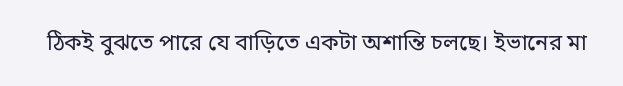ঠিকই বুঝতে পারে যে বাড়িতে একটা অশান্তি চলছে। ইভানের মা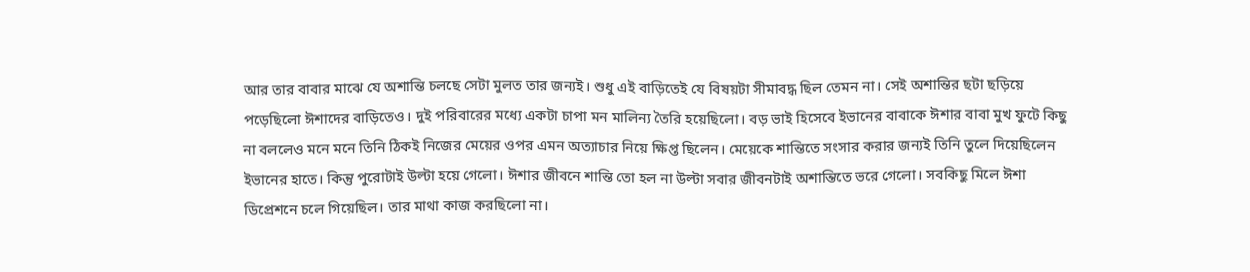আর তার বাবার মাঝে যে অশান্তি চলছে সেটা মুলত তার জন্যই। শুধু এই বাড়িতেই যে বিষয়টা সীমাবদ্ধ ছিল তেমন না। সেই অশান্তির ছটা ছড়িয়ে পড়েছিলো ঈশাদের বাড়িতেও। দুই পরিবারের মধ্যে একটা চাপা মন মালিন্য তৈরি হয়েছিলো। বড় ভাই হিসেবে ইভানের বাবাকে ঈশার বাবা মুখ ফুটে কিছু না বললেও মনে মনে তিনি ঠিকই নিজের মেয়ের ওপর এমন অত্যাচার নিয়ে ক্ষিপ্ত ছিলেন। মেয়েকে শান্তিতে সংসার করার জন্যই তিনি তুলে দিয়েছিলেন ইভানের হাতে। কিন্তু পুরোটাই উল্টা হয়ে গেলো। ঈশার জীবনে শান্তি তো হল না উল্টা সবার জীবনটাই অশান্তিতে ভরে গেলো। সবকিছু মিলে ঈশা ডিপ্রেশনে চলে গিয়েছিল। তার মাথা কাজ করছিলো না।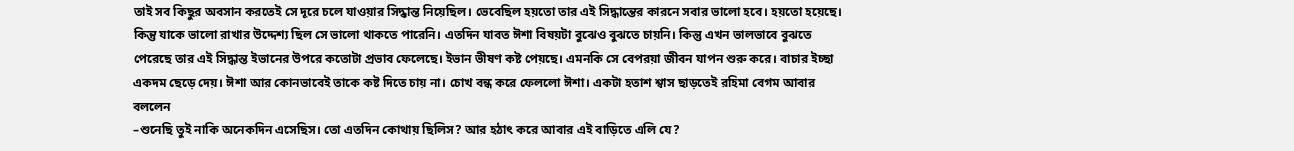তাই সব কিছুর অবসান করতেই সে দূরে চলে যাওয়ার সিদ্ধান্ত নিয়েছিল। ভেবেছিল হয়তো তার এই সিদ্ধান্তের কারনে সবার ভালো হবে। হয়তো হয়েছে। কিন্তু যাকে ভালো রাখার উদ্দেশ্য ছিল সে ভালো থাকতে পারেনি। এতদিন যাবত ঈশা বিষয়টা বুঝেও বুঝতে চায়নি। কিন্তু এখন ভালভাবে বুঝতে পেরেছে তার এই সিদ্ধান্ত ইভানের উপরে কতোটা প্রভাব ফেলেছে। ইভান ভীষণ কষ্ট পেয়ছে। এমনকি সে বেপরয়া জীবন যাপন শুরু করে। বাচার ইচ্ছা একদম ছেড়ে দেয়। ঈশা আর কোনভাবেই তাকে কষ্ট দিতে চায় না। চোখ বন্ধ করে ফেললো ঈশা। একটা হতাশ শ্বাস ছাড়তেই রহিমা বেগম আবার বললেন
–শুনেছি তুই নাকি অনেকদিন এসেছিস। তো এতদিন কোথায় ছিলিস? আর হঠাৎ করে আবার এই বাড়িতে এলি যে?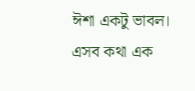ঈশা একটু ভাবল। এসব কথা এক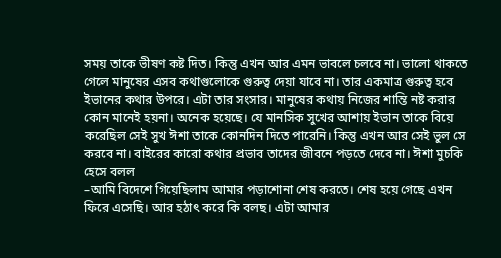সময় তাকে ভীষণ কষ্ট দিত। কিন্তু এখন আর এমন ভাবলে চলবে না। ভালো থাকতে গেলে মানুষের এসব কথাগুলোকে গুরুত্ব দেয়া যাবে না। তার একমাত্র গুরুত্ব হবে ইভানের কথার উপরে। এটা তার সংসার। মানুষের কথায় নিজের শান্তি নষ্ট করার কোন মানেই হয়না। অনেক হয়েছে। যে মানসিক সুখের আশায় ইভান তাকে বিয়ে করেছিল সেই সুখ ঈশা তাকে কোনদিন দিতে পারেনি। কিন্তু এখন আর সেই ভুল সে করবে না। বাইরের কারো কথার প্রভাব তাদের জীবনে পড়তে দেবে না। ঈশা মুচকি হেসে বলল
–আমি বিদেশে গিয়েছিলাম আমার পড়াশোনা শেষ করতে। শেষ হয়ে গেছে এখন ফিরে এসেছি। আর হঠাৎ করে কি বলছ। এটা আমার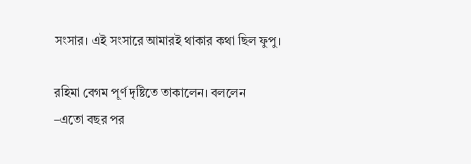সংসার। এই সংসারে আমারই থাকার কথা ছিল ফুপু।

রহিমা বেগম পূর্ণ দৃষ্টিতে তাকালেন। বললেন
–এতো বছর পর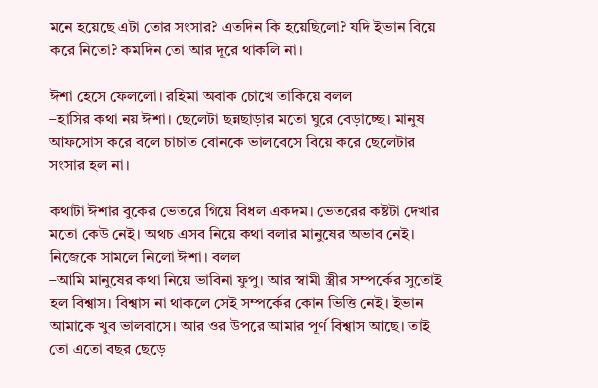মনে হয়েছে এটা তোর সংসার? এতদিন কি হয়েছিলো? যদি ইভান বিয়ে করে নিতো? কমদিন তো আর দূরে থাকলি না।

ঈশা হেসে ফেললো। রহিমা অবাক চোখে তাকিয়ে বলল
–হাসির কথা নয় ঈশা। ছেলেটা ছন্নছাড়ার মতো ঘুরে বেড়াচ্ছে। মানুষ আফসোস করে বলে চাচাত বোনকে ভালবেসে বিয়ে করে ছেলেটার সংসার হল না।

কথাটা ঈশার বুকের ভেতরে গিয়ে বিধল একদম। ভেতরের কষ্টটা দেখার মতো কেউ নেই। অথচ এসব নিয়ে কথা বলার মানুষের অভাব নেই। নিজেকে সামলে নিলো ঈশা। বলল
–আমি মানুষের কথা নিয়ে ভাবিনা ফুপু। আর স্বামী স্ত্রীর সম্পর্কের সুতোই হল বিশ্বাস। বিশ্বাস না থাকলে সেই সম্পর্কের কোন ভিত্তি নেই। ইভান আমাকে খুব ভালবাসে। আর ওর উপরে আমার পূর্ণ বিশ্বাস আছে। তাই তো এতো বছর ছেড়ে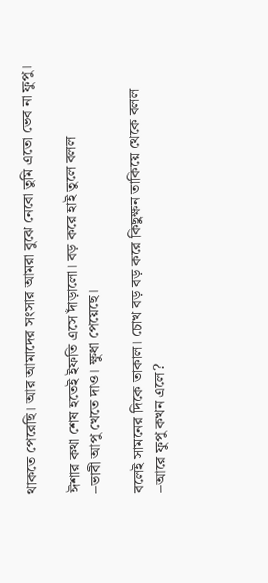থাকতে পেরেছি। আর আমাদের সংসার আমরা বুঝে নেবো তুমি এতো ভেব না ফুপু।

ঈশার কথা শেষ হতেই ইফতি এসে দাঁড়ালো। বড় করে হাই তুলে বলল
–ভাবী আপু খেতে দাও। ক্ষুধা পেয়েছে।

বলেই সামনের দিকে তাকাল। চোখ বড় বড় করে কিছুক্ষন তাকিয়ে থেকে বলল
–আরে ফুপু কখন এলে?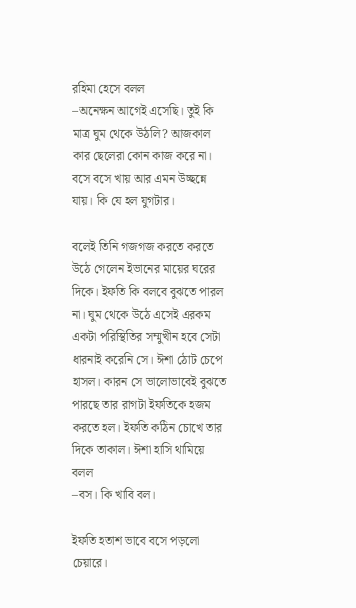রহিমা হেসে বলল
–অনেক্ষন আগেই এসেছি। তুই কি মাত্র ঘুম থেকে উঠলি? আজকাল কার ছেলেরা কোন কাজ করে না। বসে বসে খায় আর এমন উচ্ছন্নে যায়। কি যে হল যুগটার।

বলেই তিনি গজগজ করতে করতে উঠে গেলেন ইভানের মায়ের ঘরের দিকে। ইফতি কি বলবে বুঝতে পারল না। ঘুম থেকে উঠে এসেই এরকম একটা পরিস্থিতির সম্মুখীন হবে সেটা ধারনাই করেনি সে। ঈশা ঠোট চেপে হাসল। কারন সে ভালোভাবেই বুঝতে পারছে তার রাগটা ইফতিকে হজম করতে হল। ইফতি কঠিন চোখে তার দিকে তাকাল। ঈশা হাসি থামিয়ে বলল
–বস। কি খাবি বল।

ইফতি হতাশ ভাবে বসে পড়লো চেয়ারে।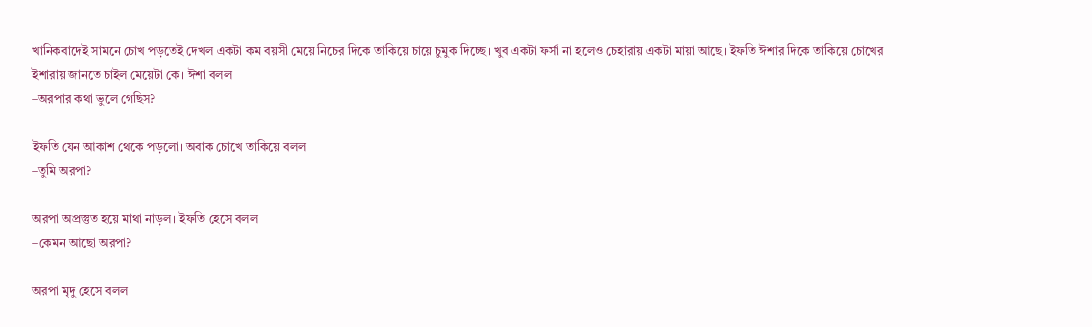খানিকবাদেই সামনে চোখ পড়তেই দেখল একটা কম বয়সী মেয়ে নিচের দিকে তাকিয়ে চায়ে চুমুক দিচ্ছে। খুব একটা ফর্সা না হলেও চেহারায় একটা মায়া আছে। ইফতি ঈশার দিকে তাকিয়ে চোখের ইশারায় জানতে চাইল মেয়েটা কে। ঈশা বলল
–অরপার কথা ভুলে গেছিস?

ইফতি যেন আকাশ থেকে পড়লো। অবাক চোখে তাকিয়ে বলল
–তুমি অরপা?

অরপা অপ্রস্তুত হয়ে মাথা নাড়ল। ইফতি হেসে বলল
–কেমন আছো অরপা?

অরপা মৃদু হেসে বলল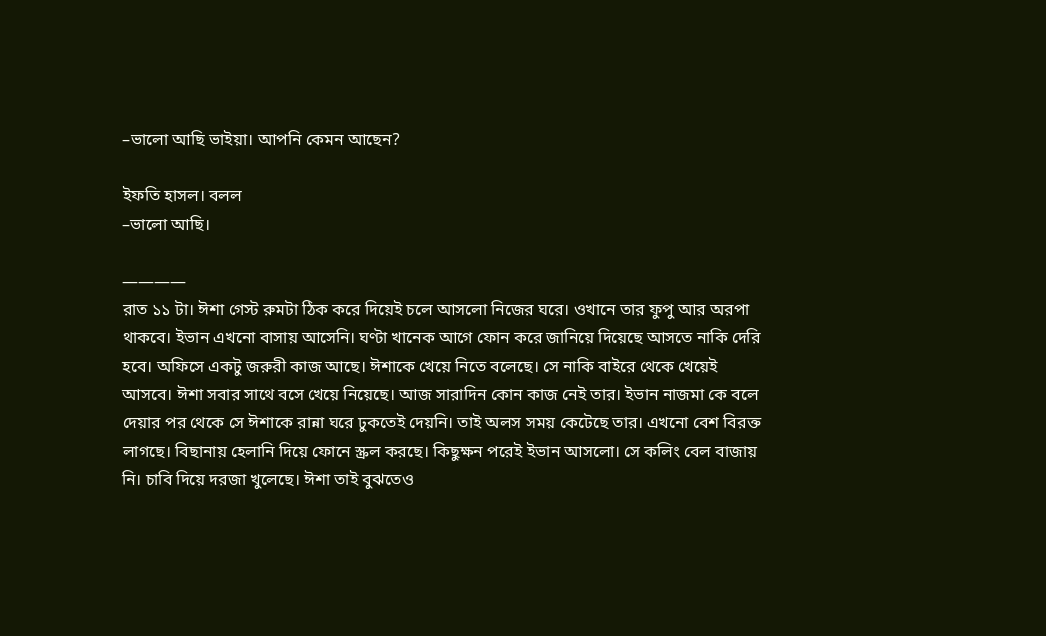–ভালো আছি ভাইয়া। আপনি কেমন আছেন?

ইফতি হাসল। বলল
–ভালো আছি।

————
রাত ১১ টা। ঈশা গেস্ট রুমটা ঠিক করে দিয়েই চলে আসলো নিজের ঘরে। ওখানে তার ফুপু আর অরপা থাকবে। ইভান এখনো বাসায় আসেনি। ঘণ্টা খানেক আগে ফোন করে জানিয়ে দিয়েছে আসতে নাকি দেরি হবে। অফিসে একটু জরুরী কাজ আছে। ঈশাকে খেয়ে নিতে বলেছে। সে নাকি বাইরে থেকে খেয়েই আসবে। ঈশা সবার সাথে বসে খেয়ে নিয়েছে। আজ সারাদিন কোন কাজ নেই তার। ইভান নাজমা কে বলে দেয়ার পর থেকে সে ঈশাকে রান্না ঘরে ঢুকতেই দেয়নি। তাই অলস সময় কেটেছে তার। এখনো বেশ বিরক্ত লাগছে। বিছানায় হেলানি দিয়ে ফোনে স্ক্রল করছে। কিছুক্ষন পরেই ইভান আসলো। সে কলিং বেল বাজায় নি। চাবি দিয়ে দরজা খুলেছে। ঈশা তাই বুঝতেও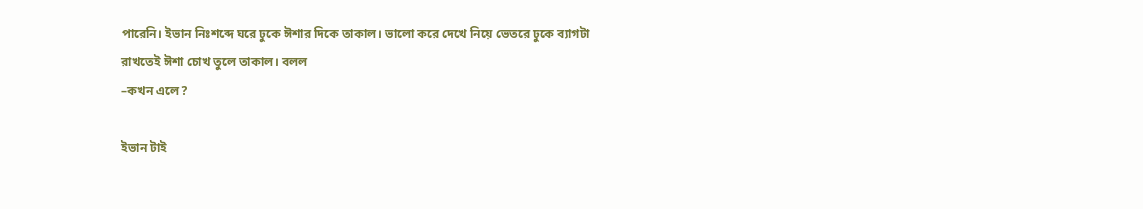পারেনি। ইভান নিঃশব্দে ঘরে ঢুকে ঈশার দিকে তাকাল। ভালো করে দেখে নিয়ে ভেতরে ঢুকে ব্যাগটা রাখতেই ঈশা চোখ তুলে তাকাল। বলল
–কখন এলে?

ইভান টাই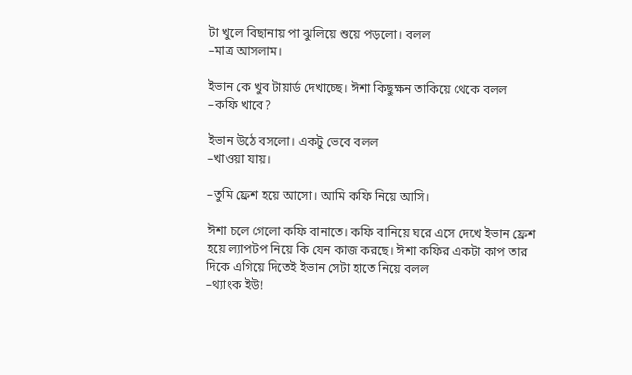টা খুলে বিছানায় পা ঝুলিয়ে শুয়ে পড়লো। বলল
–মাত্র আসলাম।

ইভান কে খুব টায়ার্ড দেখাচ্ছে। ঈশা কিছুক্ষন তাকিয়ে থেকে বলল
–কফি খাবে?

ইভান উঠে বসলো। একটু ভেবে বলল
–খাওয়া যায়।

–তুমি ফ্রেশ হয়ে আসো। আমি কফি নিয়ে আসি।

ঈশা চলে গেলো কফি বানাতে। কফি বানিয়ে ঘরে এসে দেখে ইভান ফ্রেশ হয়ে ল্যাপটপ নিয়ে কি যেন কাজ করছে। ঈশা কফির একটা কাপ তার দিকে এগিয়ে দিতেই ইভান সেটা হাতে নিয়ে বলল
–থ্যাংক ইউ!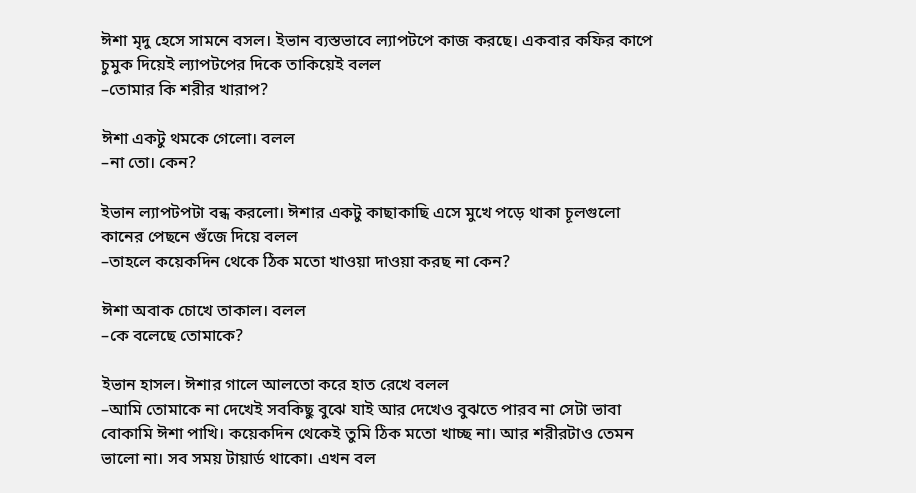ঈশা মৃদু হেসে সামনে বসল। ইভান ব্যস্তভাবে ল্যাপটপে কাজ করছে। একবার কফির কাপে চুমুক দিয়েই ল্যাপটপের দিকে তাকিয়েই বলল
–তোমার কি শরীর খারাপ?

ঈশা একটু থমকে গেলো। বলল
–না তো। কেন?

ইভান ল্যাপটপটা বন্ধ করলো। ঈশার একটু কাছাকাছি এসে মুখে পড়ে থাকা চূলগুলো কানের পেছনে গুঁজে দিয়ে বলল
–তাহলে কয়েকদিন থেকে ঠিক মতো খাওয়া দাওয়া করছ না কেন?

ঈশা অবাক চোখে তাকাল। বলল
–কে বলেছে তোমাকে?

ইভান হাসল। ঈশার গালে আলতো করে হাত রেখে বলল
–আমি তোমাকে না দেখেই সবকিছু বুঝে যাই আর দেখেও বুঝতে পারব না সেটা ভাবা বোকামি ঈশা পাখি। কয়েকদিন থেকেই তুমি ঠিক মতো খাচ্ছ না। আর শরীরটাও তেমন ভালো না। সব সময় টায়ার্ড থাকো। এখন বল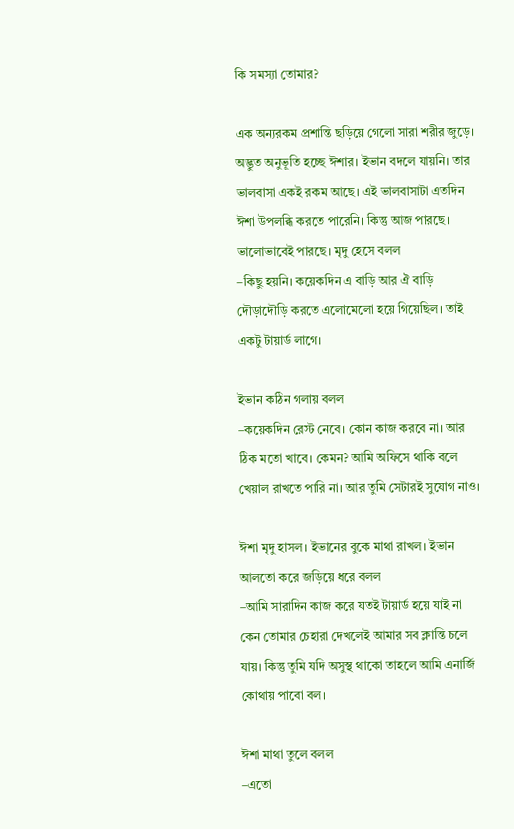কি সমস্যা তোমার?

এক অন্যরকম প্রশান্তি ছড়িয়ে গেলো সারা শরীর জুড়ে। অদ্ভুত অনুভূতি হচ্ছে ঈশার। ইভান বদলে যায়নি। তার ভালবাসা একই রকম আছে। এই ভালবাসাটা এতদিন ঈশা উপলব্ধি করতে পারেনি। কিন্তু আজ পারছে। ভালোভাবেই পারছে। মৃদু হেসে বলল
–কিছু হয়নি। কয়েকদিন এ বাড়ি আর ঐ বাড়ি দৌড়াদৌড়ি করতে এলোমেলো হয়ে গিয়েছিল। তাই একটু টায়ার্ড লাগে।

ইভান কঠিন গলায় বলল
–কয়েকদিন রেস্ট নেবে। কোন কাজ করবে না। আর ঠিক মতো খাবে। কেমন? আমি অফিসে থাকি বলে খেয়াল রাখতে পারি না। আর তুমি সেটারই সুযোগ নাও।

ঈশা মৃদু হাসল। ইভানের বুকে মাথা রাখল। ইভান আলতো করে জড়িয়ে ধরে বলল
–আমি সারাদিন কাজ করে যতই টায়ার্ড হয়ে যাই না কেন তোমার চেহারা দেখলেই আমার সব ক্লান্তি চলে যায়। কিন্তু তুমি যদি অসুস্থ থাকো তাহলে আমি এনার্জি কোথায় পাবো বল।

ঈশা মাথা তুলে বলল
–এতো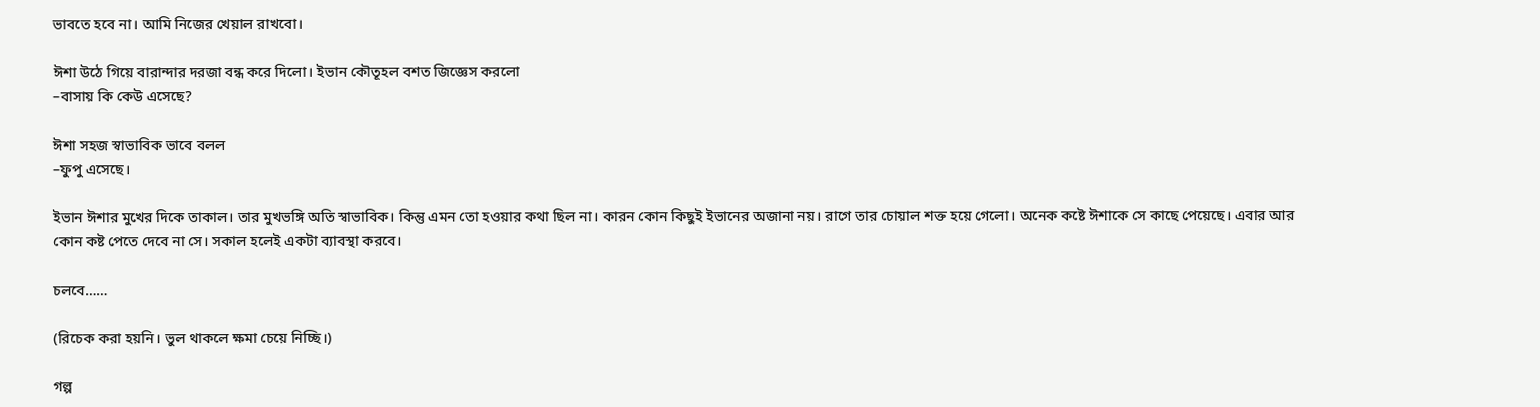ভাবতে হবে না। আমি নিজের খেয়াল রাখবো।

ঈশা উঠে গিয়ে বারান্দার দরজা বন্ধ করে দিলো। ইভান কৌতূহল বশত জিজ্ঞেস করলো
–বাসায় কি কেউ এসেছে?

ঈশা সহজ স্বাভাবিক ভাবে বলল
–ফুপু এসেছে।

ইভান ঈশার মুখের দিকে তাকাল। তার মুখভঙ্গি অতি স্বাভাবিক। কিন্তু এমন তো হওয়ার কথা ছিল না। কারন কোন কিছুই ইভানের অজানা নয়। রাগে তার চোয়াল শক্ত হয়ে গেলো। অনেক কষ্টে ঈশাকে সে কাছে পেয়েছে। এবার আর কোন কষ্ট পেতে দেবে না সে। সকাল হলেই একটা ব্যাবস্থা করবে।

চলবে……

(রিচেক করা হয়নি। ভুল থাকলে ক্ষমা চেয়ে নিচ্ছি।)

গল্প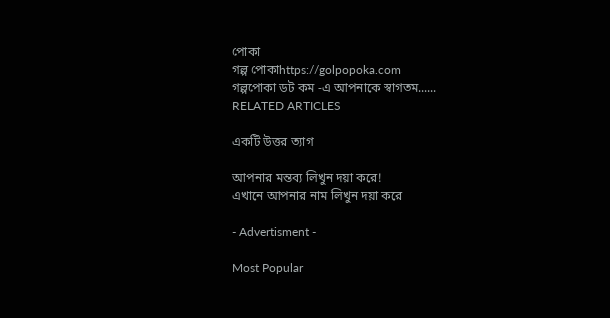পোকা
গল্প পোকাhttps://golpopoka.com
গল্পপোকা ডট কম -এ আপনাকে স্বাগতম......
RELATED ARTICLES

একটি উত্তর ত্যাগ

আপনার মন্তব্য লিখুন দয়া করে!
এখানে আপনার নাম লিখুন দয়া করে

- Advertisment -

Most Popular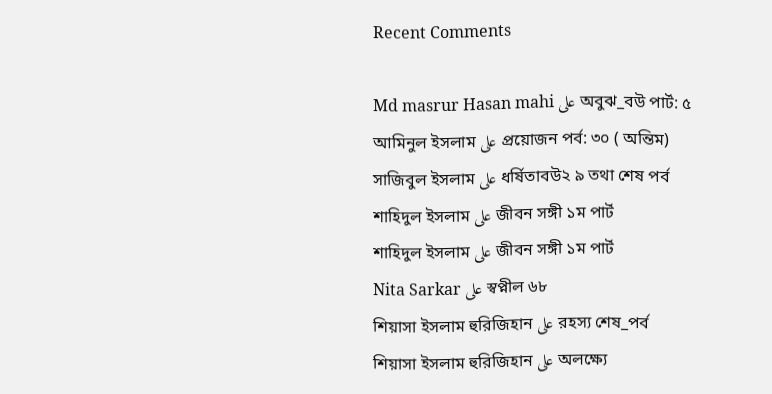Recent Comments

Md masrur Hasan mahi على অবুঝ_বউ পার্ট: ৫
আমিনুল ইসলাম على প্রয়োজন পর্ব: ৩০ ( অন্তিম)
সাজিবুল ইসলাম على ধর্ষিতাবউ২ ৯ তথা শেষ পর্ব
শাহিদুল ইসলাম على জীবন সঙ্গী ১ম পার্ট
শাহিদুল ইসলাম على জীবন সঙ্গী ১ম পার্ট
Nita Sarkar على স্বপ্নীল ৬৮
শিয়াসা ইসলাম হুরিজিহান على রহস্য শেষ_পর্ব
শিয়াসা ইসলাম হুরিজিহান على অলক্ষ্যে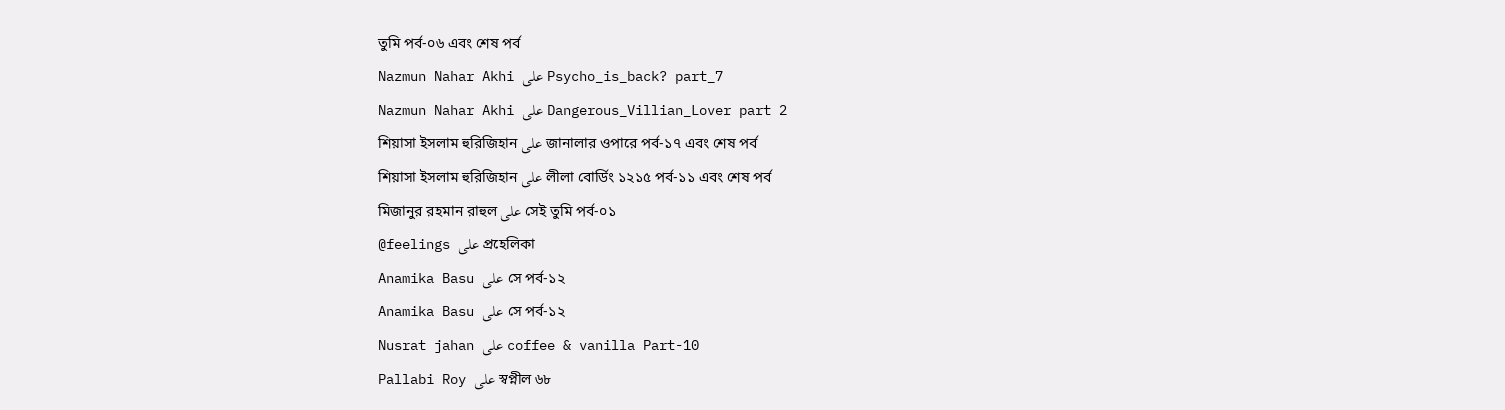তুমি পর্ব-০৬ এবং শেষ পর্ব
Nazmun Nahar Akhi على Psycho_is_back? part_7
Nazmun Nahar Akhi على Dangerous_Villian_Lover part 2
শিয়াসা ইসলাম হুরিজিহান على জানালার ওপারে পর্ব-১৭ এবং শেষ পর্ব
শিয়াসা ইসলাম হুরিজিহান على লীলা বোর্ডিং ১২১৫ পর্ব-১১ এবং শেষ পর্ব
মিজানুর রহমান রাহুল على সেই তুমি পর্ব-০১
@feelings على প্রহেলিকা
Anamika Basu على সে পর্ব-১২
Anamika Basu على সে পর্ব-১২
Nusrat jahan على coffee & vanilla Part-10
Pallabi Roy على স্বপ্নীল ৬৮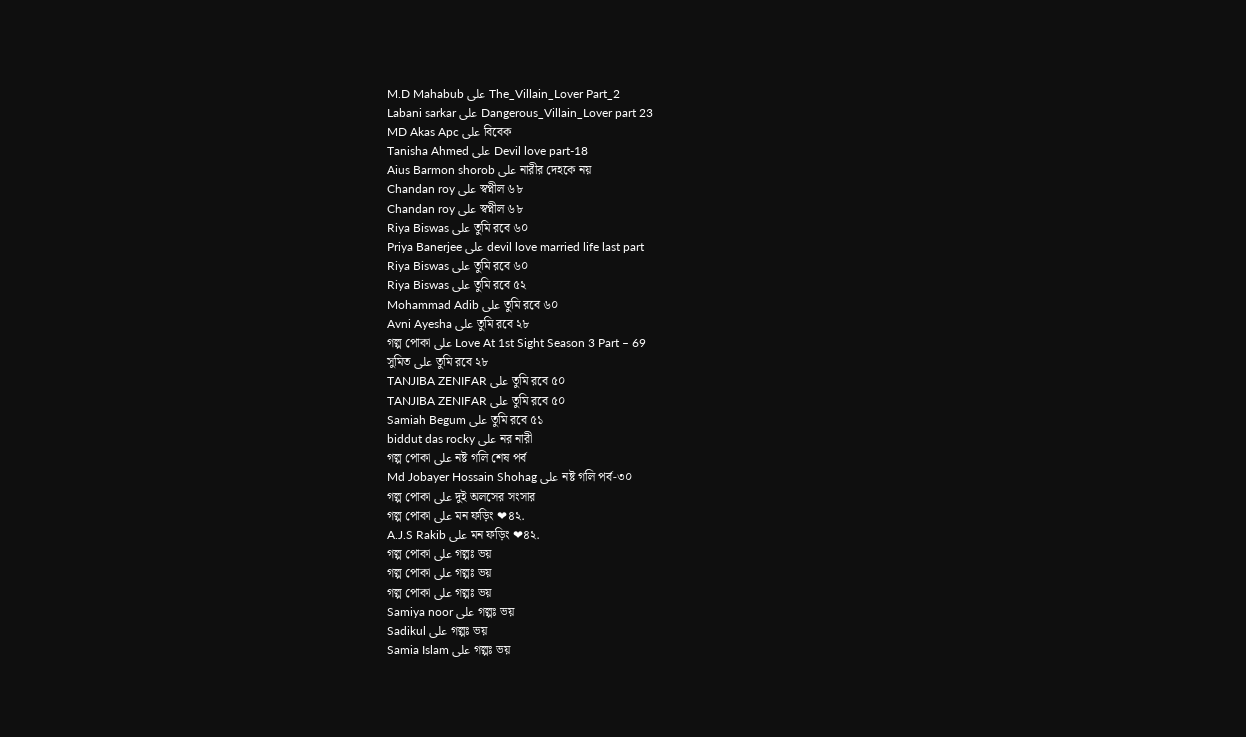M.D Mahabub على The_Villain_Lover Part_2
Labani sarkar على Dangerous_Villain_Lover part 23
MD Akas Apc على বিবেক
Tanisha Ahmed على Devil love part-18
Aius Barmon shorob على নারীর দেহকে নয়
Chandan roy على স্বপ্নীল ৬৮
Chandan roy على স্বপ্নীল ৬৮
Riya Biswas على তুমি রবে ৬০
Priya Banerjee على devil love married life last part
Riya Biswas على তুমি রবে ৬০
Riya Biswas على তুমি রবে ৫২
Mohammad Adib على তুমি রবে ৬০
Avni Ayesha على তুমি রবে ২৮
গল্প পোকা على Love At 1st Sight Season 3 Part – 69
সুমিত على তুমি রবে ২৮
TANJIBA ZENIFAR على তুমি রবে ৫০
TANJIBA ZENIFAR على তুমি রবে ৫০
Samiah Begum على তুমি রবে ৫১
biddut das rocky على নর নারী
গল্প পোকা على নষ্ট গলি শেষ পর্ব
Md Jobayer Hossain Shohag على নষ্ট গলি পর্ব-৩০
গল্প পোকা على দুই অলসের সংসার
গল্প পোকা على মন ফড়িং ❤৪২.
A.J.S Rakib على মন ফড়িং ❤৪২.
গল্প পোকা على গল্পঃ ভয়
গল্প পোকা على গল্পঃ ভয়
গল্প পোকা على গল্পঃ ভয়
Samiya noor على গল্পঃ ভয়
Sadikul على গল্পঃ ভয়
Samia Islam على গল্পঃ ভয়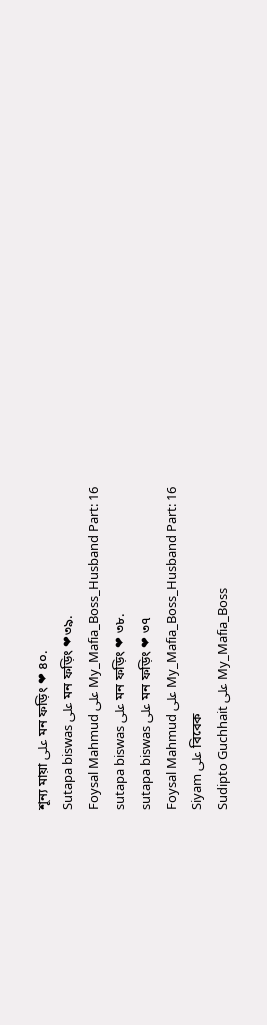শূন্য মায়া على মন ফড়িং ❤ ৪০.
Sutapa biswas على মন ফড়িং ❤৩৯.
Foysal Mahmud على My_Mafia_Boss_Husband Part: 16
sutapa biswas على মন ফড়িং ❤ ৩৮.
sutapa biswas على মন ফড়িং ❤ ৩৭
Foysal Mahmud على My_Mafia_Boss_Husband Part: 16
Siyam على বিবেক
Sudipto Guchhait على My_Mafia_Boss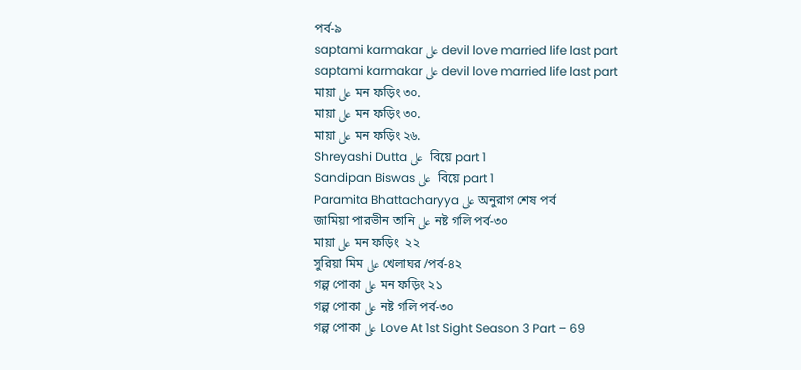পর্ব-৯
saptami karmakar على devil love married life last part
saptami karmakar على devil love married life last part
মায়া على মন ফড়িং ৩০.
মায়া على মন ফড়িং ৩০.
মায়া على মন ফড়িং ২৬.
Shreyashi Dutta على  বিয়ে part 1
Sandipan Biswas على  বিয়ে part 1
Paramita Bhattacharyya على অনুরাগ শেষ পর্ব
জামিয়া পারভীন তানি على নষ্ট গলি পর্ব-৩০
মায়া على মন ফড়িং  ২২
সুরিয়া মিম على খেলাঘর /পর্ব-৪২
গল্প পোকা على মন ফড়িং ২১
গল্প পোকা على নষ্ট গলি পর্ব-৩০
গল্প পোকা على Love At 1st Sight Season 3 Part – 69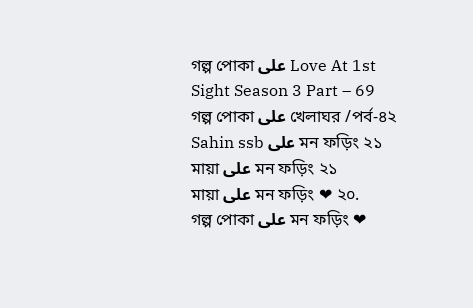গল্প পোকা على Love At 1st Sight Season 3 Part – 69
গল্প পোকা على খেলাঘর /পর্ব-৪২
Sahin ssb على মন ফড়িং ২১
মায়া على মন ফড়িং ২১
মায়া على মন ফড়িং ❤ ২০.
গল্প পোকা على মন ফড়িং ❤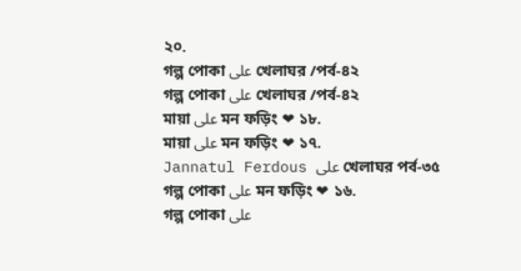২০.
গল্প পোকা على খেলাঘর /পর্ব-৪২
গল্প পোকা على খেলাঘর /পর্ব-৪২
মায়া على মন ফড়িং ❤ ১৮.
মায়া على মন ফড়িং ❤ ১৭.
Jannatul Ferdous على খেলাঘর পর্ব-৩৫
গল্প পোকা على মন ফড়িং ❤ ১৬.
গল্প পোকা على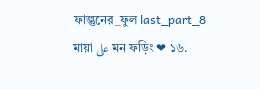ফাল্গুনের_ফুল last_part_8
মায়া على মন ফড়িং ❤ ১৬.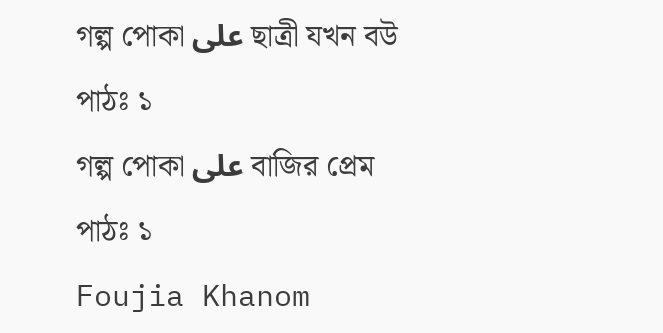গল্প পোকা على ছাত্রী যখন বউ পাঠঃ ১
গল্প পোকা على বাজির প্রেম পাঠঃ ১
Foujia Khanom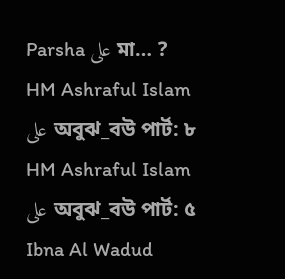Parsha على মা… ?
HM Ashraful Islam على অবুঝ_বউ পার্ট: ৮
HM Ashraful Islam على অবুঝ_বউ পার্ট: ৫
Ibna Al Wadud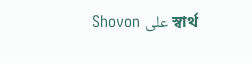Shovon على স্বার্থ